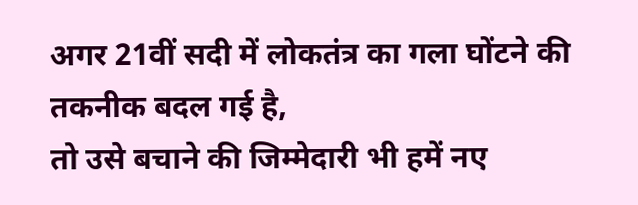अगर 21वीं सदी में लोकतंत्र का गला घोंटने की तकनीक बदल गई है,
तो उसे बचाने की जिम्मेदारी भी हमें नए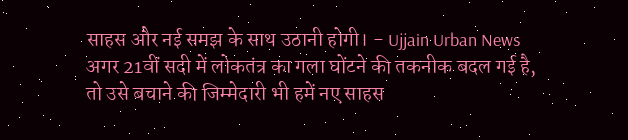साहस और नई समझ के साथ उठानी होगी। - Ujjain Urban News
अगर 21वीं सदी में लोकतंत्र का गला घोंटने की तकनीक बदल गई है,
तो उसे बचाने की जिम्मेदारी भी हमें नए साहस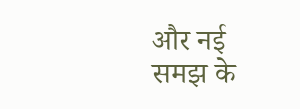और नई समझ के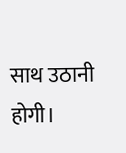साथ उठानी होगी।